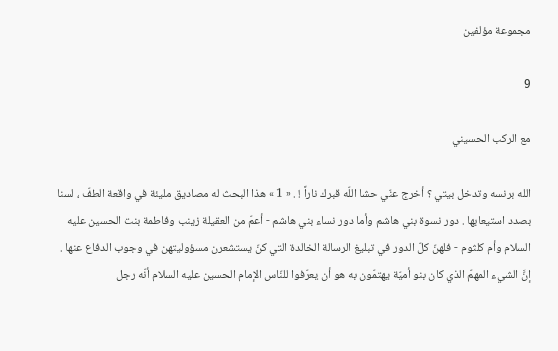مجموعة مؤلفين

9

مع الركب الحسيني

الله برنسه وتدخل بيتي ؟ أخرج عنّي حشا اللّه قبرك ناراً ! . « 1 » هذا البحث له مصاديق مليئة في واقعة الطفّ ، لسنا بصدد استيعابها . دور نسوة بني هاشم وأما دور نساء بني هاشم - أعمّ من العقيلة زينب وفاطمة بنت الحسين عليه السلام وأم كلثوم - فلهنّ كلّ الدور في تبليغ الرسالة الخالدة التي كنّ يستشعرن مسؤوليتهن في وجوب الدفاع عنها . إنَّ الشيء المهمّ الذي كان بنو أميّة يهتمّون به هو أن يعرّفوا للنّاس الإمام الحسين عليه السلام أنّه رجل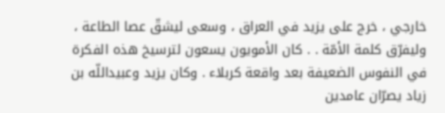خارجي ، خرج على يزيد في العراق ، وسعى ليشقّ عصا الطاعة ، وليفرّق كلمة الأمّة . . كان الأمويون يسعون لترسيخ هذه الفكرة في النفوس الضعيفة بعد واقعة كربلاء . وكان يزيد وعبيداللّه بن زياد يصرّان عامدين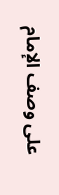على وصف الإمام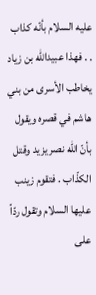عليه السلام بأنّه كذاب . . فهذا عبيداللّه بن زياد يخاطب الأسرى من بني هاشم في قصره ويقول بأنّ اللّه نصر يزيد وقتل الكذّاب . فتقوم زينب عليها السلام وتقول ردّاً على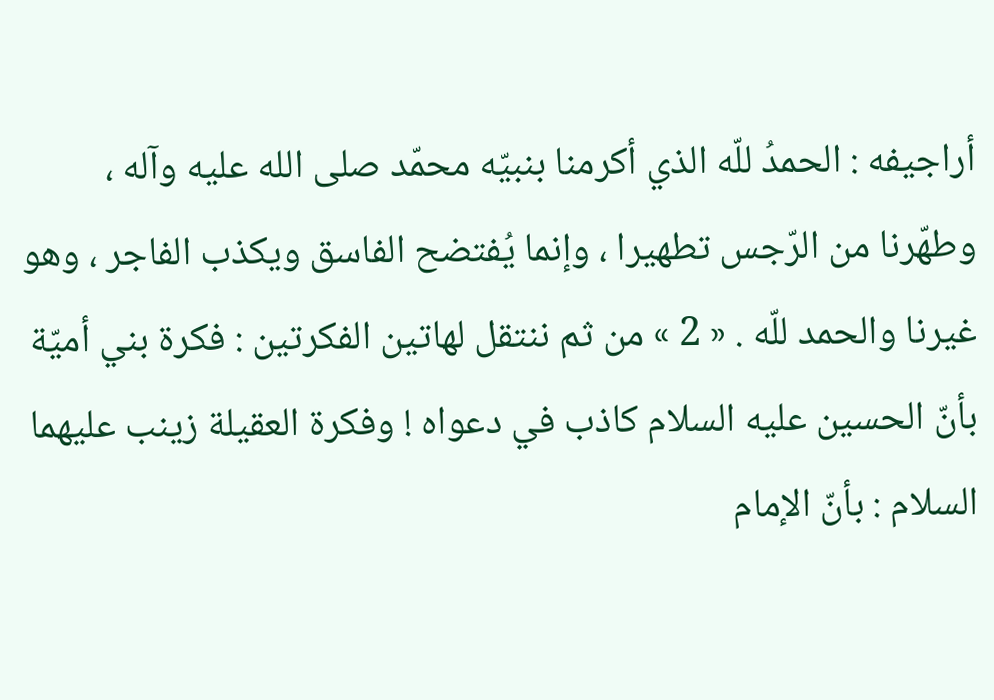أراجيفه : الحمدُ للّه الذي أكرمنا بنبيّه محمّد صلى الله عليه وآله ، وطهّرنا من الرّجس تطهيرا ، وإنما يُفتضح الفاسق ويكذب الفاجر ، وهو غيرنا والحمد للّه . « 2 » من ثم ننتقل لهاتين الفكرتين : فكرة بني أميّة بأنّ الحسين عليه السلام كاذب في دعواه ! وفكرة العقيلة زينب عليهما السلام : بأنّ الإمام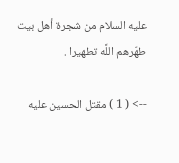عليه السلام من شجرة أهل بيت طهّرهم اللَّه تطهيرا .

--> ( 1 ) مقتل الحسين عليه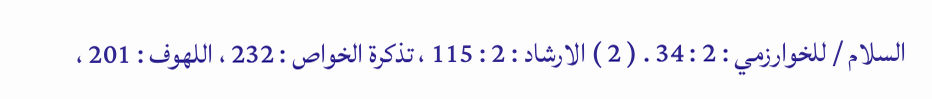السلام / للخوارزمي : 2 : 34 . ( 2 ) الارشاد : 2 : 115 ، تذكرة الخواص : 232 ، اللهوف : 201 ،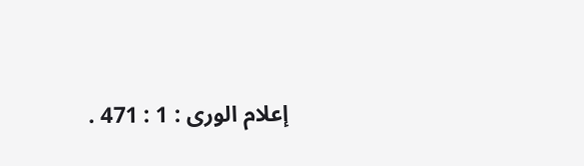إعلام الورى : 1 : 471 .